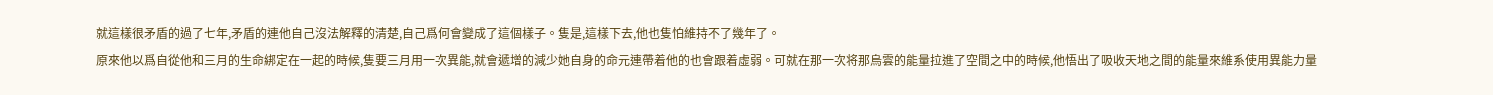就這樣很矛盾的過了七年,矛盾的連他自己沒法解釋的清楚,自己爲何會變成了這個樣子。隻是,這樣下去,他也隻怕維持不了幾年了。
原來他以爲自從他和三月的生命綁定在一起的時候,隻要三月用一次異能,就會遞增的減少她自身的命元連帶着他的也會跟着虛弱。可就在那一次将那烏雲的能量拉進了空間之中的時候,他悟出了吸收天地之間的能量來維系使用異能力量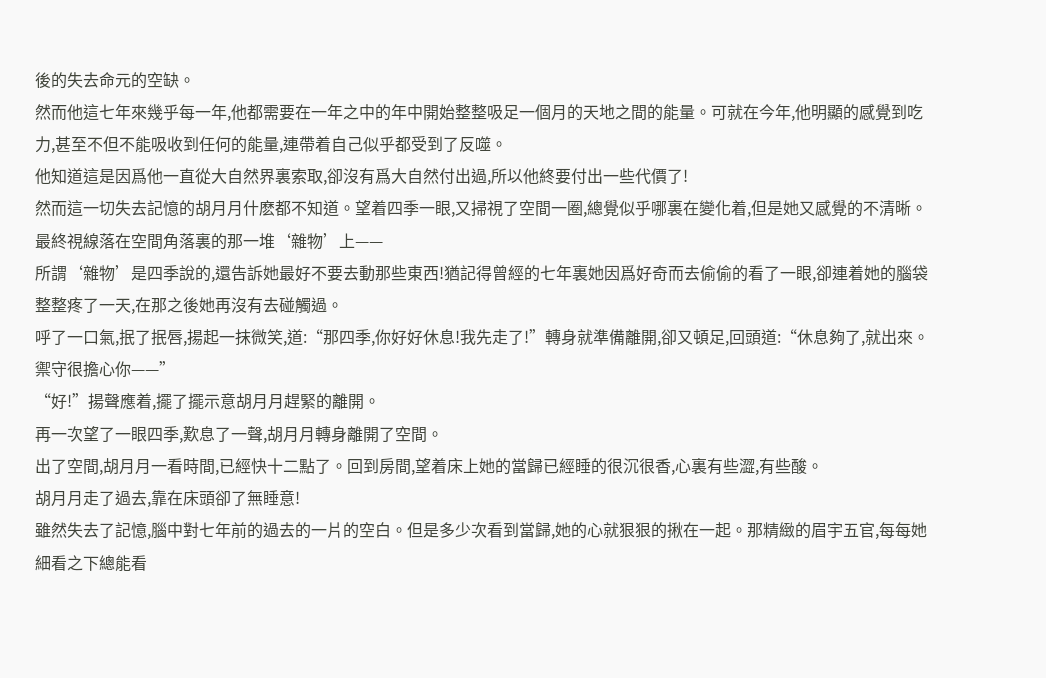後的失去命元的空缺。
然而他這七年來幾乎每一年,他都需要在一年之中的年中開始整整吸足一個月的天地之間的能量。可就在今年,他明顯的感覺到吃力,甚至不但不能吸收到任何的能量,連帶着自己似乎都受到了反噬。
他知道這是因爲他一直從大自然界裏索取,卻沒有爲大自然付出過,所以他終要付出一些代價了!
然而這一切失去記憶的胡月月什麽都不知道。望着四季一眼,又掃視了空間一圈,總覺似乎哪裏在變化着,但是她又感覺的不清晰。最終視線落在空間角落裏的那一堆‘雜物’上——
所謂‘雜物’是四季說的,還告訴她最好不要去動那些東西!猶記得曾經的七年裏她因爲好奇而去偷偷的看了一眼,卻連着她的腦袋整整疼了一天,在那之後她再沒有去碰觸過。
呼了一口氣,抿了抿唇,揚起一抹微笑,道:“那四季,你好好休息!我先走了!”轉身就準備離開,卻又頓足,回頭道:“休息夠了,就出來。禦守很擔心你——”
“好!”揚聲應着,擺了擺示意胡月月趕緊的離開。
再一次望了一眼四季,歎息了一聲,胡月月轉身離開了空間。
出了空間,胡月月一看時間,已經快十二點了。回到房間,望着床上她的當歸已經睡的很沉很香,心裏有些澀,有些酸。
胡月月走了過去,靠在床頭卻了無睡意!
雖然失去了記憶,腦中對七年前的過去的一片的空白。但是多少次看到當歸,她的心就狠狠的揪在一起。那精緻的眉宇五官,每每她細看之下總能看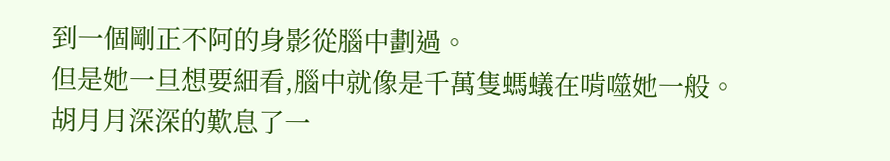到一個剛正不阿的身影從腦中劃過。
但是她一旦想要細看,腦中就像是千萬隻螞蟻在啃噬她一般。
胡月月深深的歎息了一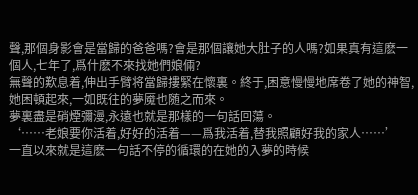聲,那個身影會是當歸的爸爸嗎?會是那個讓她大肚子的人嗎?如果真有這麽一個人,七年了,爲什麽不來找她們娘倆?
無聲的歎息着,伸出手臂将當歸摟緊在懷裏。終于,困意慢慢地席卷了她的神智,她困頓起來,一如既往的夢魇也随之而來。
夢裏盡是硝煙彌漫,永遠也就是那樣的一句話回蕩。
‘……老娘要你活着,好好的活着——爲我活着,替我照顧好我的家人……’
一直以來就是這麽一句話不停的循環的在她的入夢的時候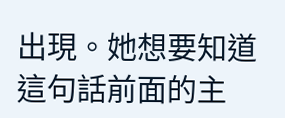出現。她想要知道這句話前面的主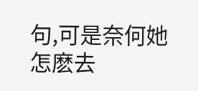句,可是奈何她怎麽去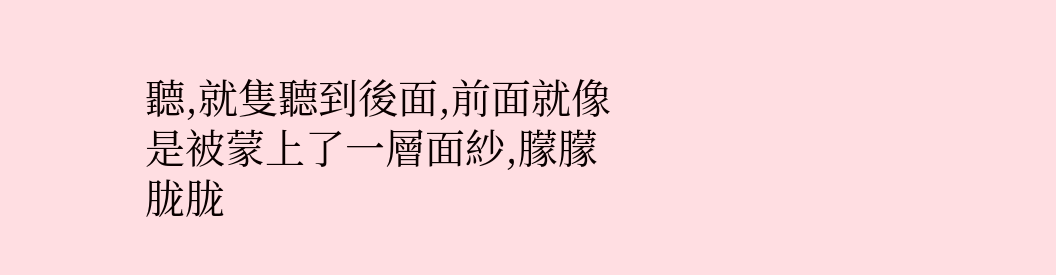聽,就隻聽到後面,前面就像是被蒙上了一層面紗,朦朦胧胧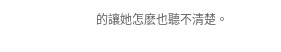的讓她怎麽也聽不清楚。